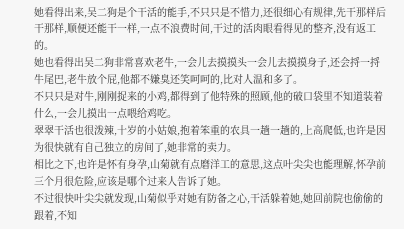她看得出来,吴二狗是个干活的能手,不只只是不惜力,还很细心有规律,先干那样后干那样,顺便还能干一样,一点不浪费时间,干过的活肉眼看得见的整齐,没有返工的。
她也看得出吴二狗非常喜欢老牛,一会儿去摸摸头一会儿去摸摸身子,还会捋一捋牛尾巴,老牛放个屁,他都不嫌臭还笑呵呵的,比对人温和多了。
不只只是对牛,刚刚捉来的小鸡,都得到了他特殊的照顾,他的破口袋里不知道装着什么,一会儿摸出一点喂给鸡吃。
翠翠干活也很泼辣,十岁的小姑娘,抱着笨重的农具一趟一趟的,上高爬低,也许是因为很快就有自己独立的房间了,她非常的卖力。
相比之下,也许是怀有身孕,山菊就有点磨洋工的意思,这点叶尖尖也能理解,怀孕前三个月很危险,应该是哪个过来人告诉了她。
不过很快叶尖尖就发现,山菊似乎对她有防备之心,干活躲着她,她回前院也偷偷的跟着,不知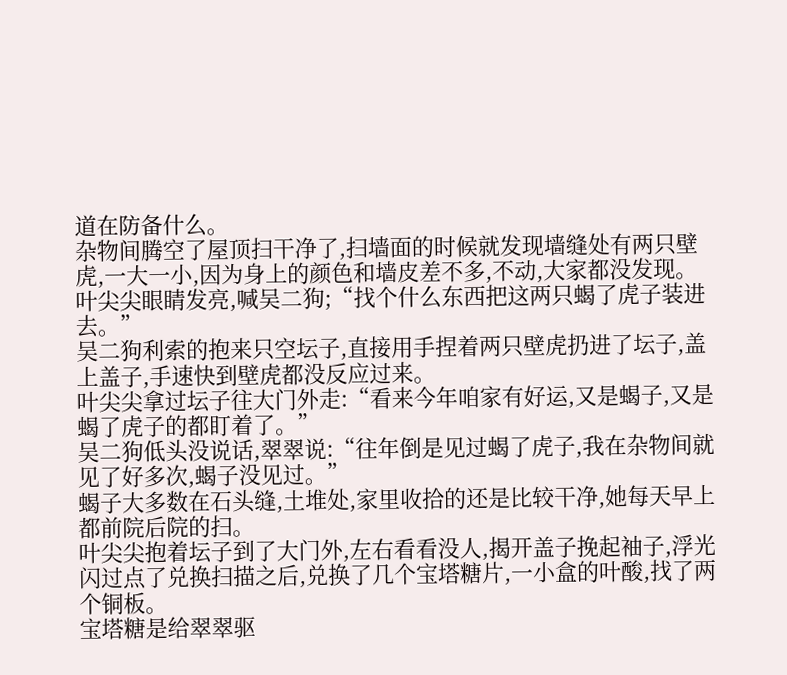道在防备什么。
杂物间腾空了屋顶扫干净了,扫墙面的时候就发现墙缝处有两只壁虎,一大一小,因为身上的颜色和墙皮差不多,不动,大家都没发现。
叶尖尖眼睛发亮,喊吴二狗;“找个什么东西把这两只蝎了虎子装进去。”
吴二狗利索的抱来只空坛子,直接用手捏着两只壁虎扔进了坛子,盖上盖子,手速快到壁虎都没反应过来。
叶尖尖拿过坛子往大门外走:“看来今年咱家有好运,又是蝎子,又是蝎了虎子的都盯着了。”
吴二狗低头没说话,翠翠说:“往年倒是见过蝎了虎子,我在杂物间就见了好多次,蝎子没见过。”
蝎子大多数在石头缝,土堆处,家里收拾的还是比较干净,她每天早上都前院后院的扫。
叶尖尖抱着坛子到了大门外,左右看看没人,揭开盖子挽起袖子,浮光闪过点了兑换扫描之后,兑换了几个宝塔糖片,一小盒的叶酸,找了两个铜板。
宝塔糖是给翠翠驱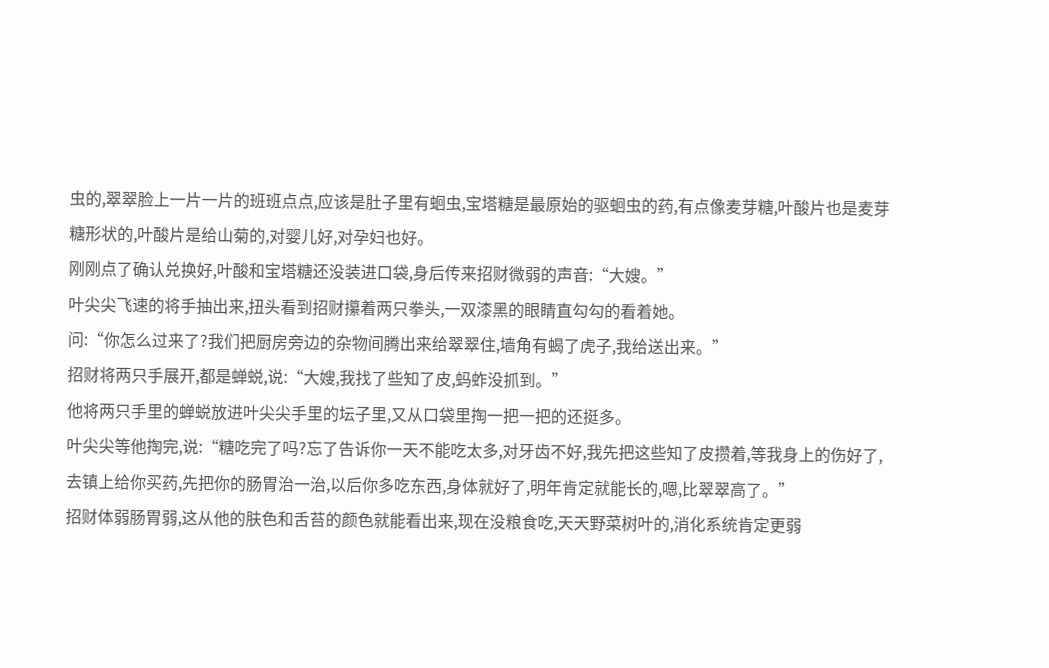虫的,翠翠脸上一片一片的班班点点,应该是肚子里有蛔虫,宝塔糖是最原始的驱蛔虫的药,有点像麦芽糖,叶酸片也是麦芽糖形状的,叶酸片是给山菊的,对婴儿好,对孕妇也好。
刚刚点了确认兑换好,叶酸和宝塔糖还没装进口袋,身后传来招财微弱的声音:“大嫂。”
叶尖尖飞速的将手抽出来,扭头看到招财攥着两只拳头,一双漆黑的眼睛直勾勾的看着她。
问:“你怎么过来了?我们把厨房旁边的杂物间腾出来给翠翠住,墙角有蝎了虎子,我给送出来。”
招财将两只手展开,都是蝉蜕,说:“大嫂,我找了些知了皮,蚂蚱没抓到。”
他将两只手里的蝉蜕放进叶尖尖手里的坛子里,又从口袋里掏一把一把的还挺多。
叶尖尖等他掏完,说:“糖吃完了吗?忘了告诉你一天不能吃太多,对牙齿不好,我先把这些知了皮攒着,等我身上的伤好了,去镇上给你买药,先把你的肠胃治一治,以后你多吃东西,身体就好了,明年肯定就能长的,嗯,比翠翠高了。”
招财体弱肠胃弱,这从他的肤色和舌苔的颜色就能看出来,现在没粮食吃,天天野菜树叶的,消化系统肯定更弱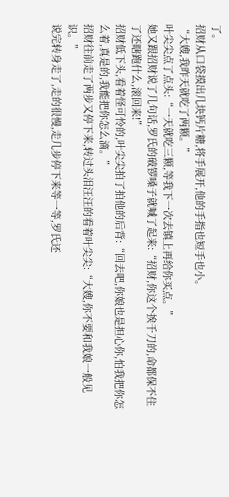了。
招财从口袋摸出几块钙片糖,将手展开,他的手指也短手也小。
“大嫂,我昨天就吃了两颗。”
叶尖尖点了点头:“一天就吃三颗,等我下一次去镇上再给你买点。”
她又跟招财说了几句话,罗氏的破锣嗓子就喊了起来:“招财,你这个挨千刀的,命都保不住了还瞎跑什么,滚回来!”
招财低下头,看着怪可怜的,叶尖尖拍了拍他的后背:“回去吧,你娘也是担心你,怕我把你怎么着,真是的,我能把你怎么滴。”
招财往前走了两步又停下来,转过头泪汪汪的看着叶尖尖:“大嫂,你不要和我娘一般见识。”
说完转身走了,走的很慢,走几步停下来等一等,罗氏还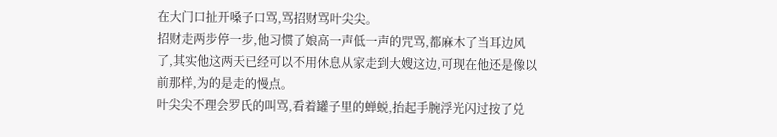在大门口扯开嗓子口骂,骂招财骂叶尖尖。
招财走两步停一步,他习惯了娘高一声低一声的咒骂,都麻木了当耳边风了,其实他这两天已经可以不用休息从家走到大嫂这边,可现在他还是像以前那样,为的是走的慢点。
叶尖尖不理会罗氏的叫骂,看着罐子里的蝉蜕,抬起手腕浮光闪过按了兑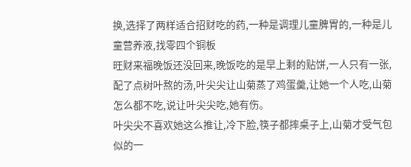换,选择了两样适合招财吃的药,一种是调理儿童脾胃的,一种是儿童营养液,找零四个铜板
旺财来福晚饭还没回来,晚饭吃的是早上剩的贴饼,一人只有一张,配了点树叶熬的汤,叶尖尖让山菊蒸了鸡蛋羹,让她一个人吃,山菊怎么都不吃,说让叶尖尖吃,她有伤。
叶尖尖不喜欢她这么推让,冷下脸,筷子都摔桌子上,山菊才受气包似的一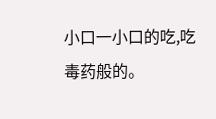小口一小口的吃,吃毒药般的。